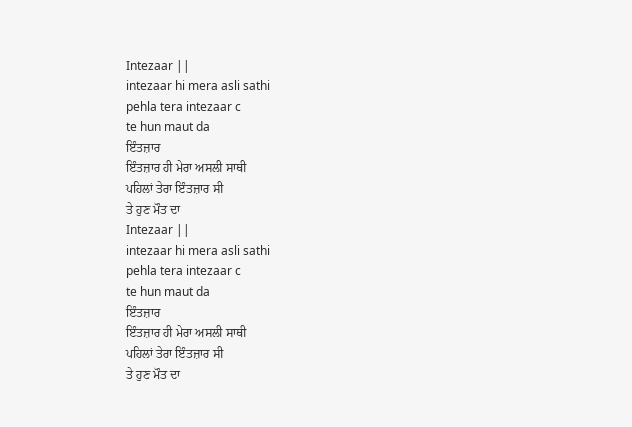Intezaar ||
intezaar hi mera asli sathi
pehla tera intezaar c
te hun maut da
ਇੰਤਜ਼ਾਰ
ਇੰਤਜ਼ਾਰ ਹੀ ਮੇਰਾ ਅਸਲੀ ਸਾਥੀ
ਪਹਿਲਾਂ ਤੇਰਾ ਇੰਤਜ਼ਾਰ ਸੀ
ਤੇ ਹੁਣ ਮੌਤ ਦਾ
Intezaar ||
intezaar hi mera asli sathi
pehla tera intezaar c
te hun maut da
ਇੰਤਜ਼ਾਰ
ਇੰਤਜ਼ਾਰ ਹੀ ਮੇਰਾ ਅਸਲੀ ਸਾਥੀ
ਪਹਿਲਾਂ ਤੇਰਾ ਇੰਤਜ਼ਾਰ ਸੀ
ਤੇ ਹੁਣ ਮੌਤ ਦਾ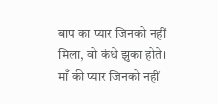बाप का प्यार जिनको नहीं मिला, वो कंधे झुका होते।
माँ की प्यार जिनको नहीं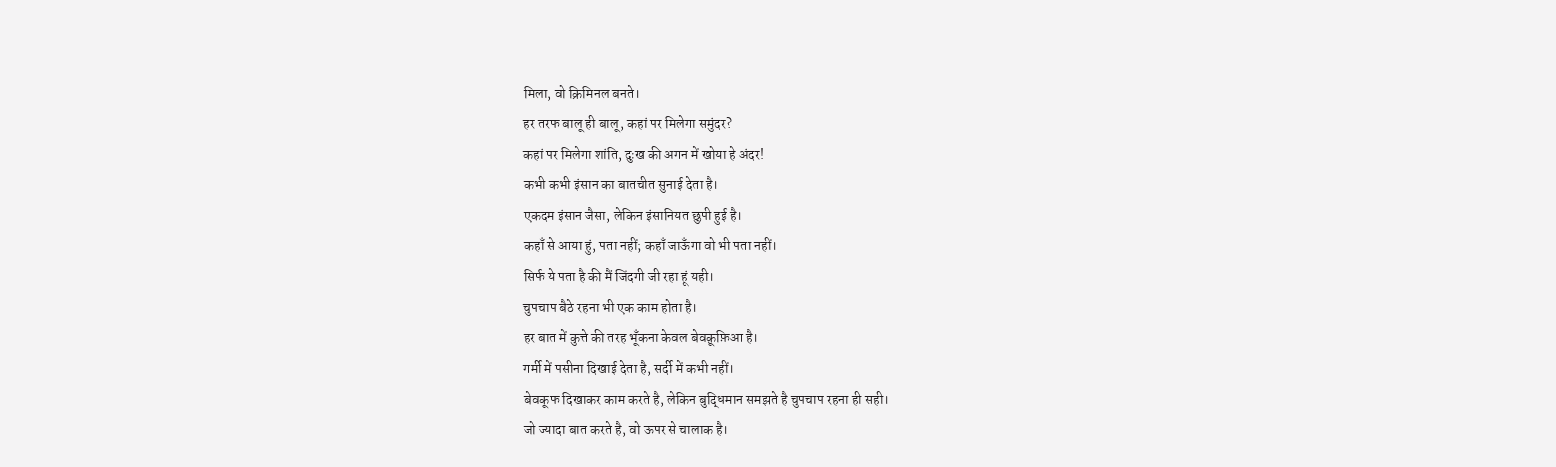मिला, वो क्रिमिनल बनते।
हर तरफ बालू ही बालू, कहां पर मिलेगा समुंदर?
कहां पर मिलेगा शांति, दुःख की अगन में खोया हे अंदर!
कभी कभी इंसान का बातचीत सुनाई देता है।
एकदम इंसान जैसा, लेकिन इंसानियत छुपी हुई है।
कहाँ से आया हुं, पता नहीं; कहाँ जाऊँगा वो भी पता नहीं।
सिर्फ ये पता है की मैं जिंदगी जी रहा हूं यही।
चुपचाप बैठे रहना भी एक काम होता है।
हर बात में कुत्ते की तरह भूँकना केवल बेवक़ूफ़िआ है।
गर्मी में पसीना दिखाई देता है, सर्दी में कभी नहीं।
बेवकूफ दिखाकर काम करते है, लेकिन बुद्धिमान समझते है चुपचाप रहना ही सही।
जो ज्यादा बात करते है, वो ऊपर से चालाक है।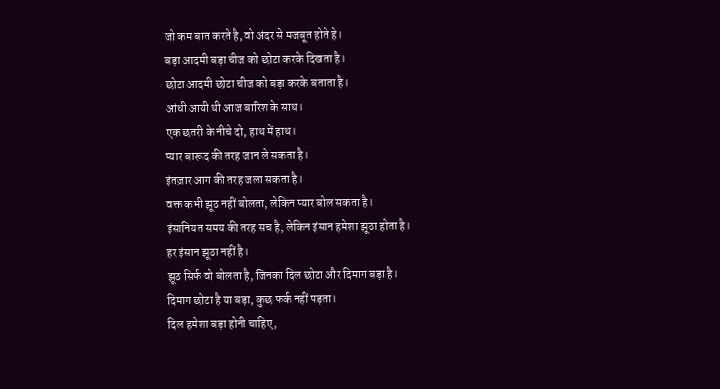जो कम बात करते है, वो अंदर से मजबूत होते हे।
बड़ा आदमी बड़ा चीज को छोटा करके दिखता है।
छोटा आदमी छोटा चीज को बड़ा करके बताता है।
आंधी आयी थी आज बारिश के साथ।
एक छतरी के नीचे दो, हाथ में हाथ।
प्यार बारूद की तरह जान ले सकता है।
इंतज़ार आग की तरह जला सकता है।
वक्त कभी झूठ नहीं बोलता, लेकिन प्यार बोल सकता है।
इंसानियत समय की तरह सच है, लेकिन इंसान हमेशा झूठा होता है।
हर इंसान झूठा नहीं है।
झूठ सिर्फ वो बोलता है, जिनका दिल छोटा और दिमाग बड़ा है।
दिमाग छोटा है या बड़ा, कुछ फर्क नहीं पड़ता।
दिल हमेशा बड़ा होनी चाहिए,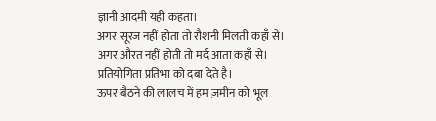ज्ञानी आदमी यही कहता।
अगर सूरज नहीं होता तो रौशनी मिलती कहाँ से।
अगर औरत नहीं होती तो मर्द आता कहाँ से।
प्रतियोगिता प्रतिभा को दबा देते है।
ऊपर बैठने की लालच में हम ज़मीन को भूल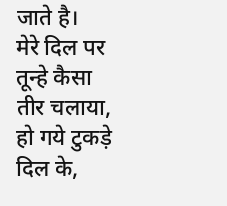जाते है।
मेरे दिल पर तून्हे कैसा तीर चलाया,
हो गये टुकड़े दिल के,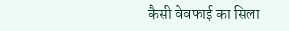कैसी वेवफाई का सिला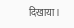दिखाया।